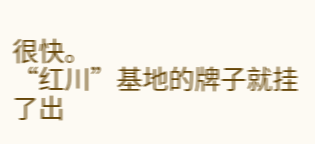很快。
“红川”基地的牌子就挂了出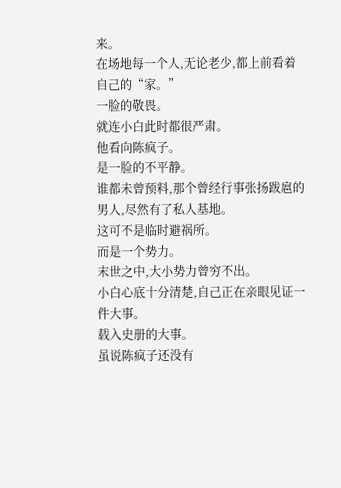来。
在场地每一个人,无论老少,都上前看着自己的“家。”
一脸的敬畏。
就连小白此时都很严肃。
他看向陈疯子。
是一脸的不平静。
谁都未曾预料,那个曾经行事张扬跋扈的男人,尽然有了私人基地。
这可不是临时避祸所。
而是一个势力。
末世之中,大小势力曾穷不出。
小白心底十分清楚,自己正在亲眼见证一件大事。
载入史册的大事。
虽说陈疯子还没有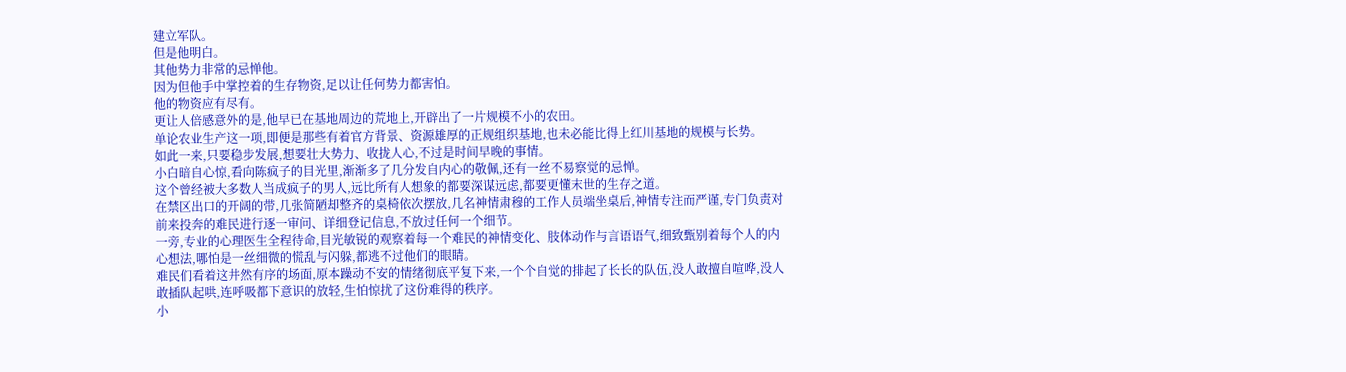建立军队。
但是他明白。
其他势力非常的忌惮他。
因为但他手中掌控着的生存物资,足以让任何势力都害怕。
他的物资应有尽有。
更让人倍感意外的是,他早已在基地周边的荒地上,开辟出了一片规模不小的农田。
单论农业生产这一项,即便是那些有着官方背景、资源雄厚的正规组织基地,也未必能比得上红川基地的规模与长势。
如此一来,只要稳步发展,想要壮大势力、收拢人心,不过是时间早晚的事情。
小白暗自心惊,看向陈疯子的目光里,渐渐多了几分发自内心的敬佩,还有一丝不易察觉的忌惮。
这个曾经被大多数人当成疯子的男人,远比所有人想象的都要深谋远虑,都要更懂末世的生存之道。
在禁区出口的开阔的带,几张简陋却整齐的桌椅依次摆放,几名神情肃穆的工作人员端坐桌后,神情专注而严谨,专门负责对前来投奔的难民进行逐一审问、详细登记信息,不放过任何一个细节。
一旁,专业的心理医生全程待命,目光敏锐的观察着每一个难民的神情变化、肢体动作与言语语气,细致甄别着每个人的内心想法,哪怕是一丝细微的慌乱与闪躲,都逃不过他们的眼睛。
难民们看着这井然有序的场面,原本躁动不安的情绪彻底平复下来,一个个自觉的排起了长长的队伍,没人敢擅自喧哗,没人敢插队起哄,连呼吸都下意识的放轻,生怕惊扰了这份难得的秩序。
小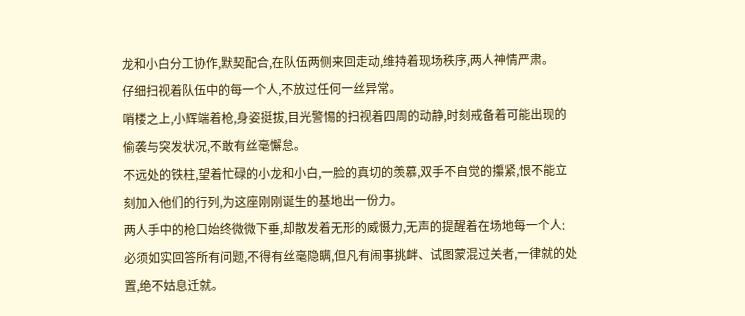龙和小白分工协作,默契配合,在队伍两侧来回走动,维持着现场秩序,两人神情严肃。
仔细扫视着队伍中的每一个人,不放过任何一丝异常。
哨楼之上,小辉端着枪,身姿挺拔,目光警惕的扫视着四周的动静,时刻戒备着可能出现的偷袭与突发状况,不敢有丝毫懈怠。
不远处的铁柱,望着忙碌的小龙和小白,一脸的真切的羡慕,双手不自觉的攥紧,恨不能立刻加入他们的行列,为这座刚刚诞生的基地出一份力。
两人手中的枪口始终微微下垂,却散发着无形的威慑力,无声的提醒着在场地每一个人:
必须如实回答所有问题,不得有丝毫隐瞒,但凡有闹事挑衅、试图蒙混过关者,一律就的处置,绝不姑息迁就。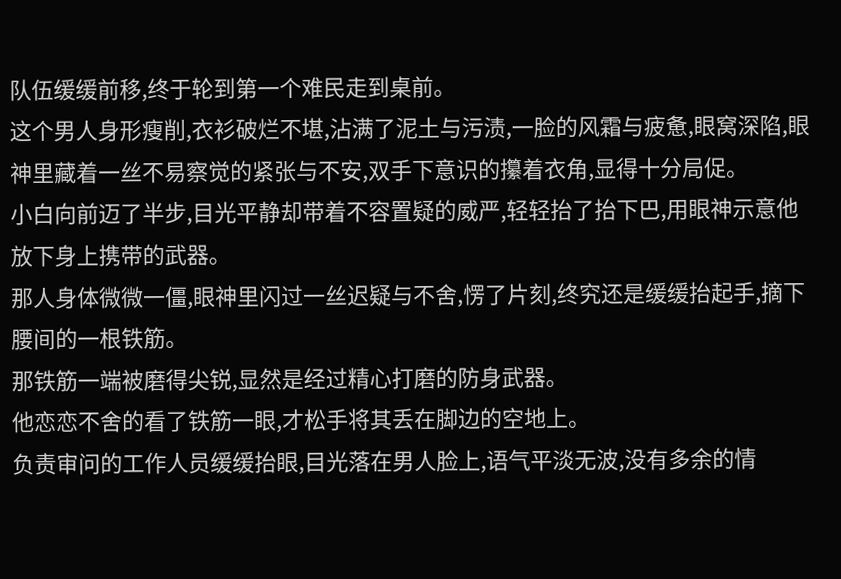队伍缓缓前移,终于轮到第一个难民走到桌前。
这个男人身形瘦削,衣衫破烂不堪,沾满了泥土与污渍,一脸的风霜与疲惫,眼窝深陷,眼神里藏着一丝不易察觉的紧张与不安,双手下意识的攥着衣角,显得十分局促。
小白向前迈了半步,目光平静却带着不容置疑的威严,轻轻抬了抬下巴,用眼神示意他放下身上携带的武器。
那人身体微微一僵,眼神里闪过一丝迟疑与不舍,愣了片刻,终究还是缓缓抬起手,摘下腰间的一根铁筋。
那铁筋一端被磨得尖锐,显然是经过精心打磨的防身武器。
他恋恋不舍的看了铁筋一眼,才松手将其丢在脚边的空地上。
负责审问的工作人员缓缓抬眼,目光落在男人脸上,语气平淡无波,没有多余的情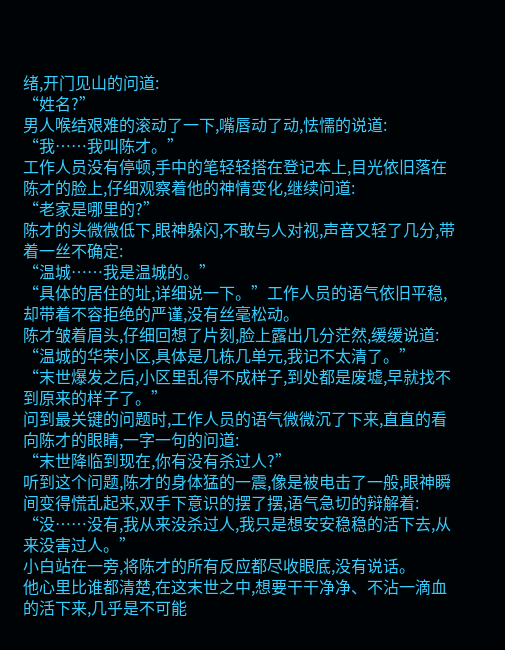绪,开门见山的问道:
“姓名?”
男人喉结艰难的滚动了一下,嘴唇动了动,怯懦的说道:
“我……我叫陈才。”
工作人员没有停顿,手中的笔轻轻搭在登记本上,目光依旧落在陈才的脸上,仔细观察着他的神情变化,继续问道:
“老家是哪里的?”
陈才的头微微低下,眼神躲闪,不敢与人对视,声音又轻了几分,带着一丝不确定:
“温城……我是温城的。”
“具体的居住的址,详细说一下。”工作人员的语气依旧平稳,却带着不容拒绝的严谨,没有丝毫松动。
陈才皱着眉头,仔细回想了片刻,脸上露出几分茫然,缓缓说道:
“温城的华荣小区,具体是几栋几单元,我记不太清了。”
“末世爆发之后,小区里乱得不成样子,到处都是废墟,早就找不到原来的样子了。”
问到最关键的问题时,工作人员的语气微微沉了下来,直直的看向陈才的眼睛,一字一句的问道:
“末世降临到现在,你有没有杀过人?”
听到这个问题,陈才的身体猛的一震,像是被电击了一般,眼神瞬间变得慌乱起来,双手下意识的摆了摆,语气急切的辩解着:
“没……没有,我从来没杀过人,我只是想安安稳稳的活下去,从来没害过人。”
小白站在一旁,将陈才的所有反应都尽收眼底,没有说话。
他心里比谁都清楚,在这末世之中,想要干干净净、不沾一滴血的活下来,几乎是不可能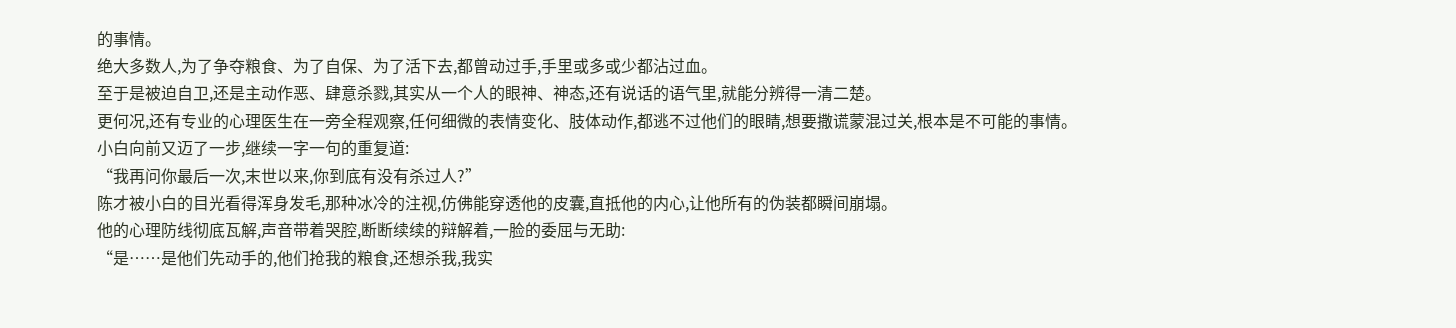的事情。
绝大多数人,为了争夺粮食、为了自保、为了活下去,都曾动过手,手里或多或少都沾过血。
至于是被迫自卫,还是主动作恶、肆意杀戮,其实从一个人的眼神、神态,还有说话的语气里,就能分辨得一清二楚。
更何况,还有专业的心理医生在一旁全程观察,任何细微的表情变化、肢体动作,都逃不过他们的眼睛,想要撒谎蒙混过关,根本是不可能的事情。
小白向前又迈了一步,继续一字一句的重复道:
“我再问你最后一次,末世以来,你到底有没有杀过人?”
陈才被小白的目光看得浑身发毛,那种冰冷的注视,仿佛能穿透他的皮囊,直抵他的内心,让他所有的伪装都瞬间崩塌。
他的心理防线彻底瓦解,声音带着哭腔,断断续续的辩解着,一脸的委屈与无助:
“是……是他们先动手的,他们抢我的粮食,还想杀我,我实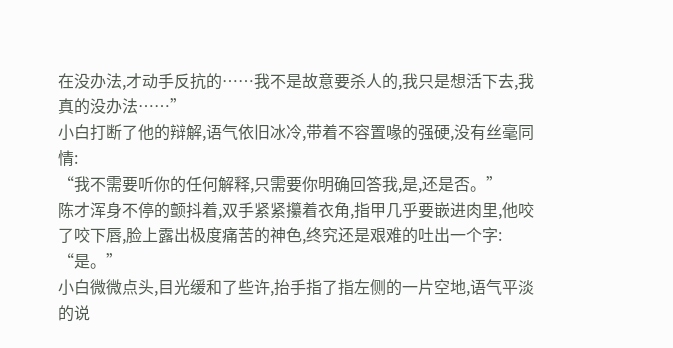在没办法,才动手反抗的……我不是故意要杀人的,我只是想活下去,我真的没办法……”
小白打断了他的辩解,语气依旧冰冷,带着不容置喙的强硬,没有丝毫同情:
“我不需要听你的任何解释,只需要你明确回答我,是,还是否。”
陈才浑身不停的颤抖着,双手紧紧攥着衣角,指甲几乎要嵌进肉里,他咬了咬下唇,脸上露出极度痛苦的神色,终究还是艰难的吐出一个字:
“是。”
小白微微点头,目光缓和了些许,抬手指了指左侧的一片空地,语气平淡的说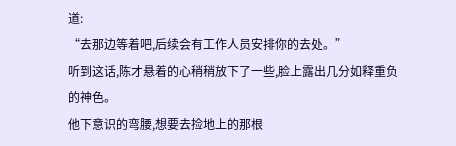道:
“去那边等着吧,后续会有工作人员安排你的去处。”
听到这话,陈才悬着的心稍稍放下了一些,脸上露出几分如释重负的神色。
他下意识的弯腰,想要去捡地上的那根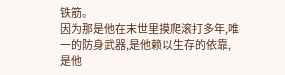铁筋。
因为那是他在末世里摸爬滚打多年,唯一的防身武器,是他赖以生存的依靠,是他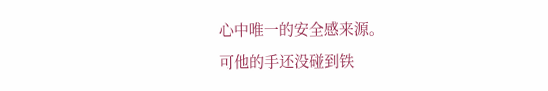心中唯一的安全感来源。
可他的手还没碰到铁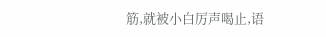筋,就被小白厉声喝止,语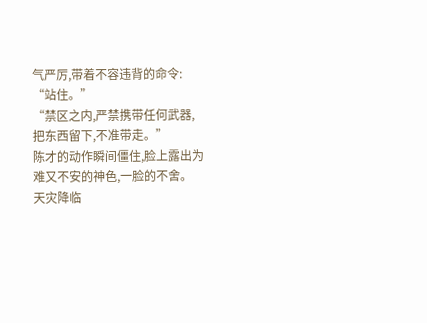气严厉,带着不容违背的命令:
“站住。”
“禁区之内,严禁携带任何武器,把东西留下,不准带走。”
陈才的动作瞬间僵住,脸上露出为难又不安的神色,一脸的不舍。
天灾降临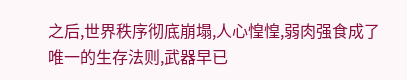之后,世界秩序彻底崩塌,人心惶惶,弱肉强食成了唯一的生存法则,武器早已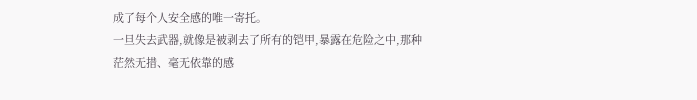成了每个人安全感的唯一寄托。
一旦失去武器,就像是被剥去了所有的铠甲,暴露在危险之中,那种茫然无措、毫无依靠的感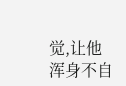觉,让他浑身不自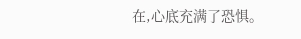在,心底充满了恐惧。